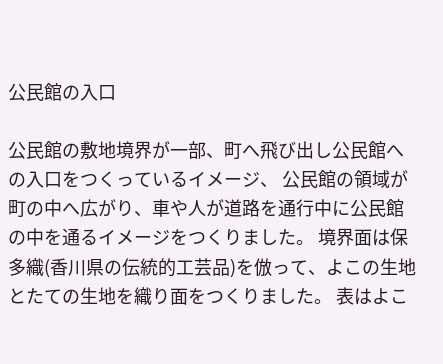公民館の入口

公民館の敷地境界が一部、町へ飛び出し公民館への入口をつくっているイメージ、 公民館の領域が町の中へ広がり、車や人が道路を通行中に公民館の中を通るイメージをつくりました。 境界面は保多織(香川県の伝統的工芸品)を倣って、よこの生地とたての生地を織り面をつくりました。 表はよこ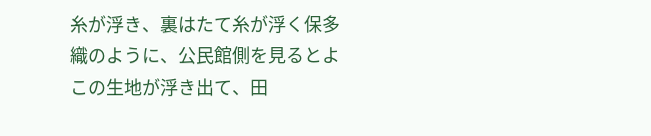糸が浮き、裏はたて糸が浮く保多織のように、公民館側を見るとよこの生地が浮き出て、田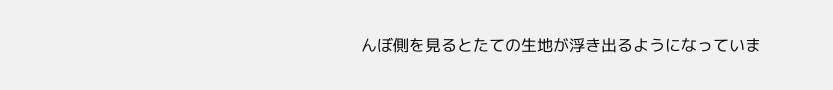んぼ側を見るとたての生地が浮き出るようになっていま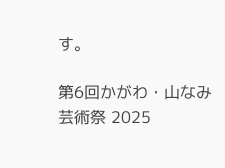す。

第6回かがわ・山なみ芸術祭 2025